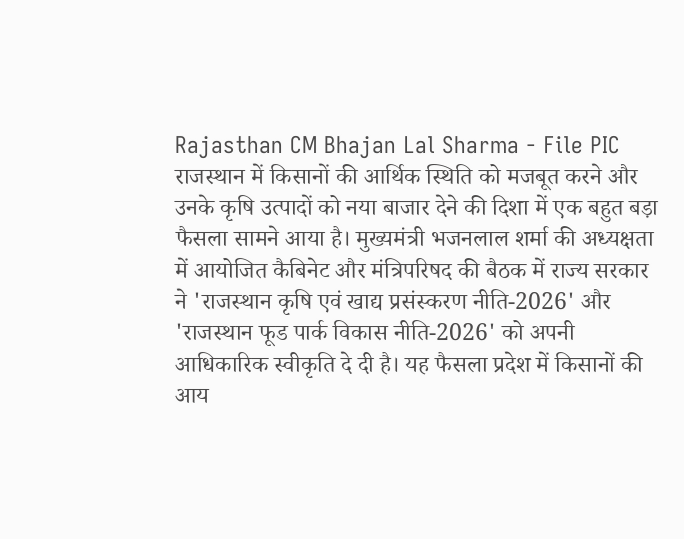Rajasthan CM Bhajan Lal Sharma - File PIC
राजस्थान में किसानों की आर्थिक स्थिति को मजबूत करने और उनके कृषि उत्पादों को नया बाजार देने की दिशा में एक बहुत बड़ा फैसला सामने आया है। मुख्यमंत्री भजनलाल शर्मा की अध्यक्षता में आयोजित कैबिनेट और मंत्रिपरिषद की बैठक में राज्य सरकार ने 'राजस्थान कृषि एवं खाद्य प्रसंस्करण नीति-2026' और 'राजस्थान फूड पार्क विकास नीति-2026' को अपनी आधिकारिक स्वीकृति दे दी है। यह फैसला प्रदेश में किसानों की आय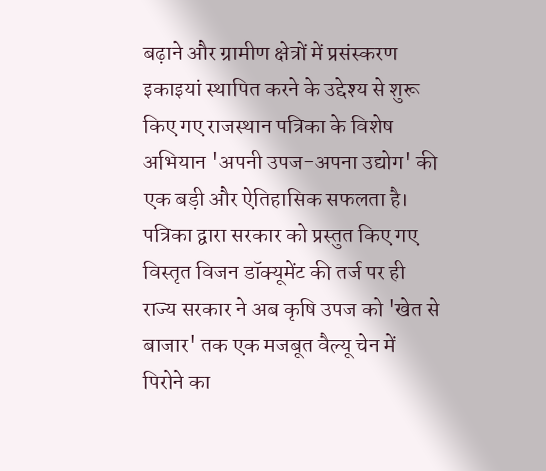बढ़ाने और ग्रामीण क्षेत्रों में प्रसंस्करण इकाइयां स्थापित करने के उद्देश्य से शुरू किए गए राजस्थान पत्रिका के विशेष अभियान 'अपनी उपज-अपना उद्योग' की एक बड़ी और ऐतिहासिक सफलता है। पत्रिका द्वारा सरकार को प्रस्तुत किए गए विस्तृत विजन डॉक्यूमेंट की तर्ज पर ही राज्य सरकार ने अब कृषि उपज को 'खेत से बाजार' तक एक मजबूत वैल्यू चेन में पिरोने का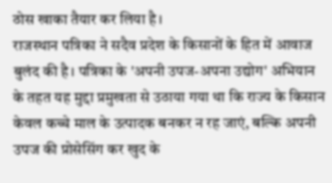ठोस खाका तैयार कर लिया है।
राजस्थान पत्रिका ने सदैव प्रदेश के किसानों के हित में आवाज बुलंद की है। पत्रिका के 'अपनी उपज-अपना उद्योग' अभियान के तहत यह मुद्दा प्रमुखता से उठाया गया था कि राज्य के किसान केवल कच्चे माल के उत्पादक बनकर न रह जाएं, बल्कि अपनी उपज की प्रोसेसिंग कर खुद के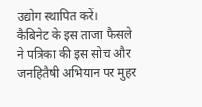उद्योग स्थापित करें।
कैबिनेट के इस ताजा फैसले ने पत्रिका की इस सोच और जनहितैषी अभियान पर मुहर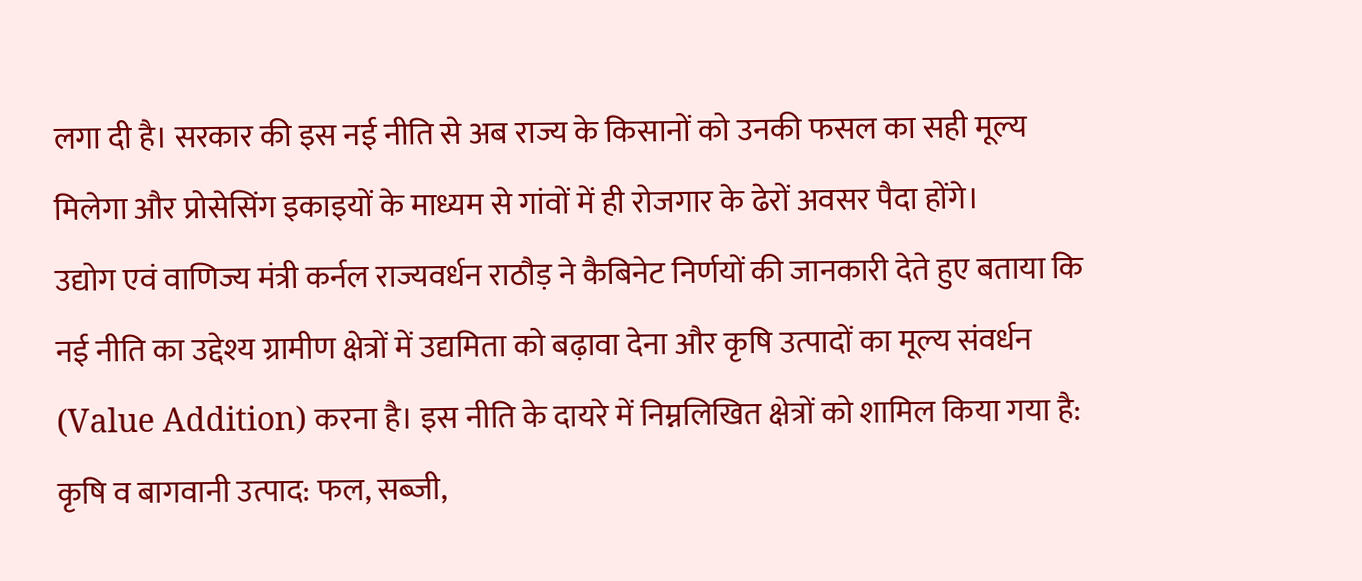लगा दी है। सरकार की इस नई नीति से अब राज्य के किसानों को उनकी फसल का सही मूल्य मिलेगा और प्रोसेसिंग इकाइयों के माध्यम से गांवों में ही रोजगार के ढेरों अवसर पैदा होंगे।
उद्योग एवं वाणिज्य मंत्री कर्नल राज्यवर्धन राठौड़ ने कैबिनेट निर्णयों की जानकारी देते हुए बताया कि नई नीति का उद्देश्य ग्रामीण क्षेत्रों में उद्यमिता को बढ़ावा देना और कृषि उत्पादों का मूल्य संवर्धन (Value Addition) करना है। इस नीति के दायरे में निम्नलिखित क्षेत्रों को शामिल किया गया है:
कृषि व बागवानी उत्पाद: फल, सब्जी,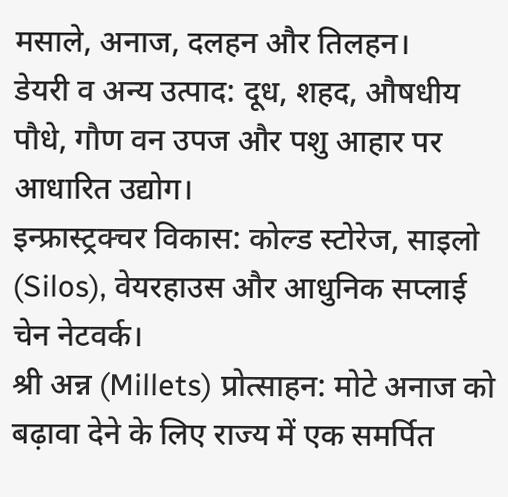मसाले, अनाज, दलहन और तिलहन।
डेयरी व अन्य उत्पाद: दूध, शहद, औषधीय पौधे, गौण वन उपज और पशु आहार पर आधारित उद्योग।
इन्फ्रास्ट्रक्चर विकास: कोल्ड स्टोरेज, साइलो (Silos), वेयरहाउस और आधुनिक सप्लाई चेन नेटवर्क।
श्री अन्न (Millets) प्रोत्साहन: मोटे अनाज को बढ़ावा देने के लिए राज्य में एक समर्पित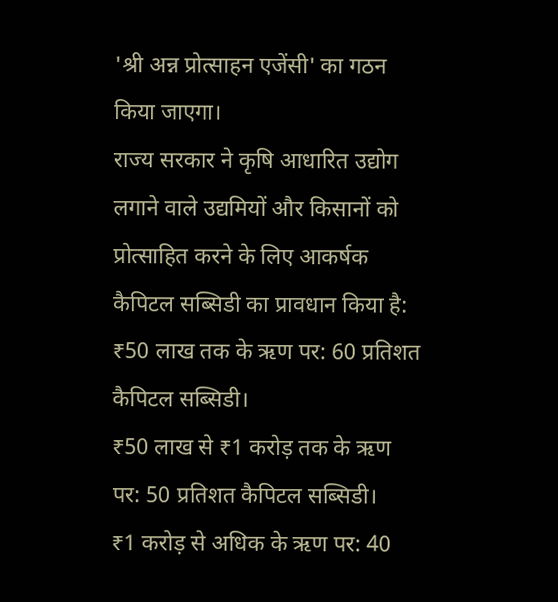'श्री अन्न प्रोत्साहन एजेंसी' का गठन किया जाएगा।
राज्य सरकार ने कृषि आधारित उद्योग लगाने वाले उद्यमियों और किसानों को प्रोत्साहित करने के लिए आकर्षक कैपिटल सब्सिडी का प्रावधान किया है:
₹50 लाख तक के ऋण पर: 60 प्रतिशत कैपिटल सब्सिडी।
₹50 लाख से ₹1 करोड़ तक के ऋण पर: 50 प्रतिशत कैपिटल सब्सिडी।
₹1 करोड़ से अधिक के ऋण पर: 40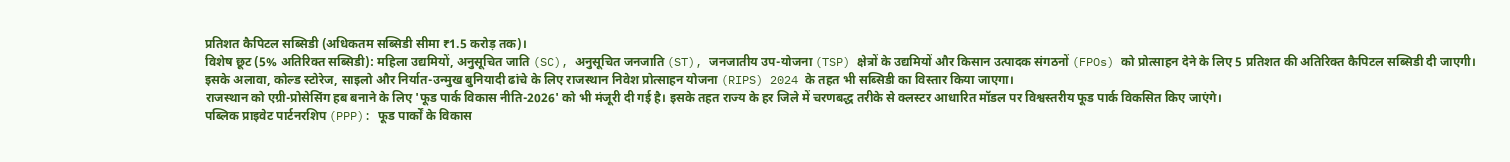प्रतिशत कैपिटल सब्सिडी (अधिकतम सब्सिडी सीमा ₹1.5 करोड़ तक)।
विशेष छूट (5% अतिरिक्त सब्सिडी): महिला उद्यमियों, अनुसूचित जाति (SC), अनुसूचित जनजाति (ST), जनजातीय उप-योजना (TSP) क्षेत्रों के उद्यमियों और किसान उत्पादक संगठनों (FPOs) को प्रोत्साहन देने के लिए 5 प्रतिशत की अतिरिक्त कैपिटल सब्सिडी दी जाएगी।
इसके अलावा, कोल्ड स्टोरेज, साइलो और निर्यात-उन्मुख बुनियादी ढांचे के लिए राजस्थान निवेश प्रोत्साहन योजना (RIPS) 2024 के तहत भी सब्सिडी का विस्तार किया जाएगा।
राजस्थान को एग्री-प्रोसेसिंग हब बनाने के लिए 'फूड पार्क विकास नीति-2026' को भी मंजूरी दी गई है। इसके तहत राज्य के हर जिले में चरणबद्ध तरीके से क्लस्टर आधारित मॉडल पर विश्वस्तरीय फूड पार्क विकसित किए जाएंगे।
पब्लिक प्राइवेट पार्टनरशिप (PPP): फूड पार्कों के विकास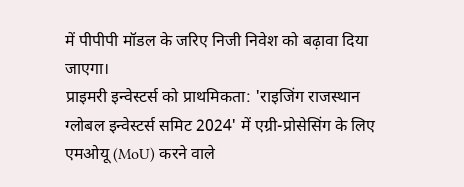में पीपीपी मॉडल के जरिए निजी निवेश को बढ़ावा दिया जाएगा।
प्राइमरी इन्वेस्टर्स को प्राथमिकता: 'राइजिंग राजस्थान ग्लोबल इन्वेस्टर्स समिट 2024' में एग्री-प्रोसेसिंग के लिए एमओयू (MoU) करने वाले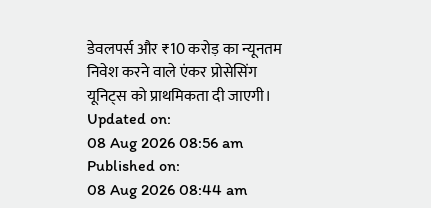डेवलपर्स और ₹10 करोड़ का न्यूनतम निवेश करने वाले एंकर प्रोसेसिंग यूनिट्स को प्राथमिकता दी जाएगी।
Updated on:
08 Aug 2026 08:56 am
Published on:
08 Aug 2026 08:44 am